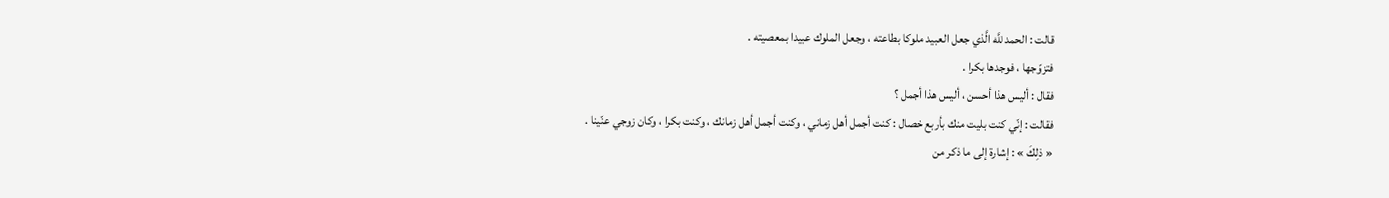قالت : الحمد للَّه الَّذي جعل العبيد ملوكا بطاعته ، وجعل الملوك عبيدا بمعصيته .
فتزوّجها ، فوجدها بكرا .
فقال : أليس هذا أحسن ، أليس هذا أجمل ؟
فقالت : إنّي كنت بليت منك بأربع خصال : كنت أجمل أهل زماني ، وكنت أجمل أهل زمانك ، وكنت بكرا ، وكان زوجي عنّينا .
« ذلِكَ » : إشارة إلى ما ذكر من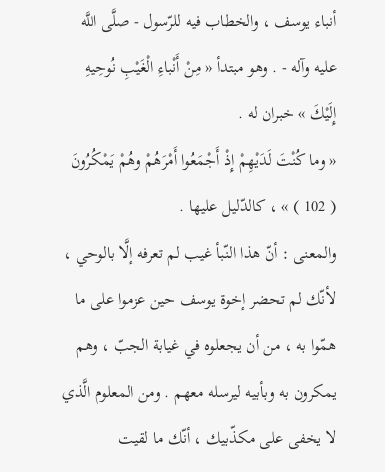أنباء يوسف ، والخطاب فيه للرّسول - صلَّى اللَّه عليه وآله - . وهو مبتدأ « مِنْ أَنْباءِ الْغَيْبِ نُوحِيهِ إِلَيْكَ » خبران له .
« وما كُنْتَ لَدَيْهِمْ إِذْ أَجْمَعُوا أَمْرَهُمْ وهُمْ يَمْكُرُونَ ( 102 ) » ، كالدّليل عليها .
والمعنى : أنّ هذا النّبأ غيب لم تعرفه إلَّا بالوحي ، لأنّك لم تحضر إخوة يوسف حين عزموا على ما همّوا به ، من أن يجعلوه في غيابة الجبّ ، وهم يمكرون به وبأبيه ليرسله معهم . ومن المعلوم الَّذي لا يخفى على مكذّبيك ، أنّك ما لقيت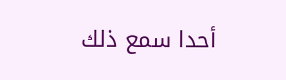أحدا سمع ذلك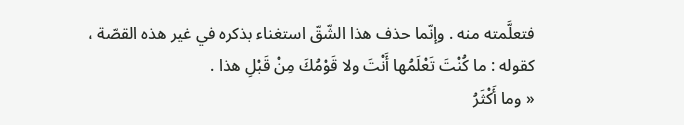فتعلَّمته منه . وإنّما حذف هذا الشّقّ استغناء بذكره في غير هذه القصّة ، كقوله : ما كُنْتَ تَعْلَمُها أَنْتَ ولا قَوْمُكَ مِنْ قَبْلِ هذا .
« وما أَكْثَرُ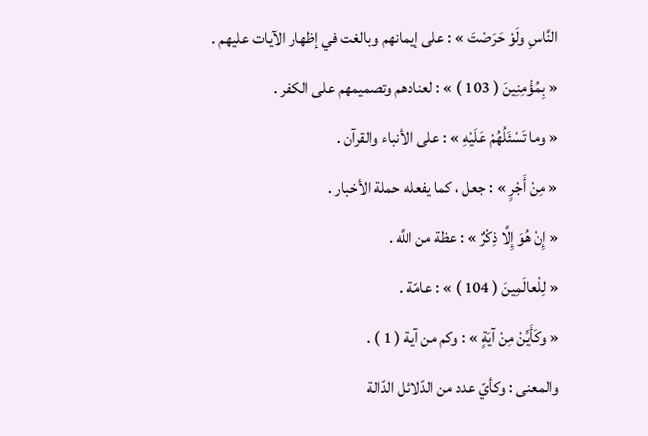النَّاسِ ولَوْ حَرَصْتَ » : على إيمانهم وبالغت في إظهار الآيات عليهم .
« بِمُؤْمِنِينَ ( 103 ) » : لعنادهم وتصميمهم على الكفر .
« وما تَسْئَلُهُمْ عَلَيْهِ » : على الأنباء والقرآن .
« مِنْ أَجْرٍ » : جعل ، كما يفعله حملة الأخبار .
« إِنْ هُوَ إِلَّا ذِكْرٌ » : عظة من اللَّه .
« لِلْعالَمِينَ ( 104 ) » : عامّة .
« وكَأَيِّنْ مِنْ آيَةٍ » : وكم من آية ( 1 ) .
والمعنى : وكأيّ عدد من الدّلائل الدّالة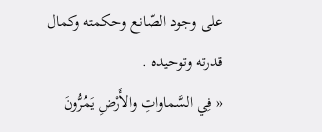على وجود الصّانع وحكمته وكمال قدرته وتوحيده .
« فِي السَّماواتِ والأَرْضِ يَمُرُّونَ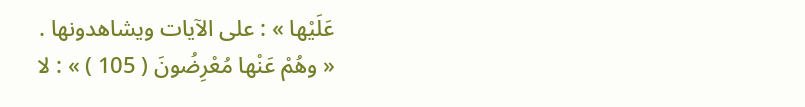عَلَيْها » : على الآيات ويشاهدونها .
« وهُمْ عَنْها مُعْرِضُونَ ( 105 ) » : لا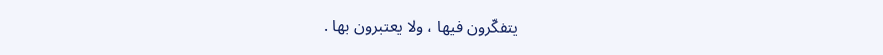يتفكّرون فيها ، ولا يعتبرون بها .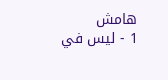هامش
1 - ليس في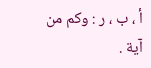أ ، ب ، ر : وكم من آية .